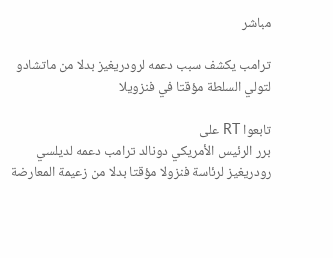مباشر

ترامب يكشف سبب دعمه لرودريغيز بدلا من ماتشادو لتولي السلطة مؤقتا في فنزويلا

تابعوا RT على
برر الرئيس الأمريكي دونالد ترامب دعمه لديلسي رودريغيز لرئاسة فنزولا مؤقتا بدلا من زعيمة المعارضة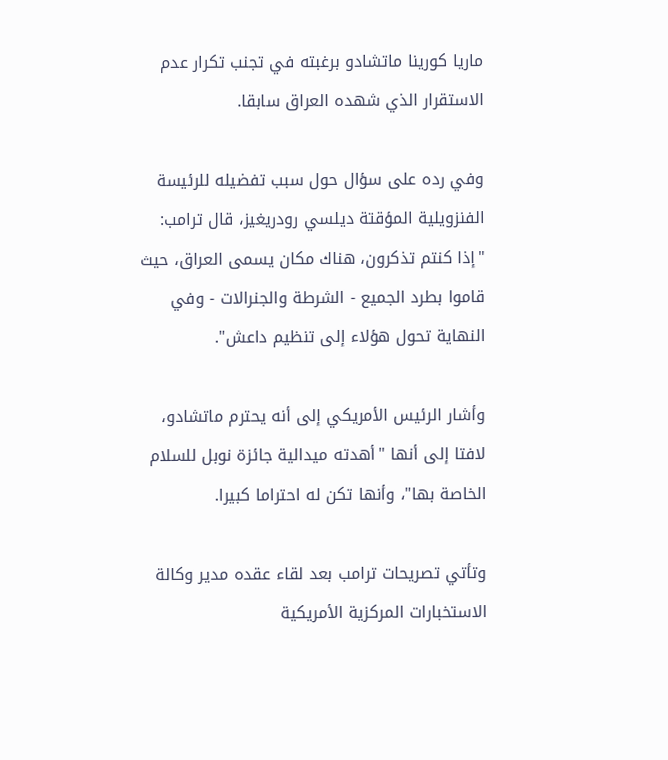ماريا كورينا ماتشادو برغبته في تجنب تكرار عدم الاستقرار الذي شهده العراق سابقا.

وفي رده على سؤال حول سبب تفضيله للرئيسة الفنزويلية المؤقتة ديلسي رودريغيز، قال ترامب: "إذا كنتم تذكرون، هناك مكان يسمى العراق، حيث قاموا بطرد الجميع - الشرطة والجنرالات - وفي النهاية تحول هؤلاء إلى تنظيم داعش".

وأشار الرئيس الأمريكي إلى أنه يحترم ماتشادو، لافتا إلى أنها "أهدته ميدالية جائزة نوبل للسلام الخاصة بها"، وأنها تكن له احتراما كبيرا.

وتأتي تصريحات ترامب بعد لقاء عقده مدير وكالة الاستخبارات المركزية الأمريكية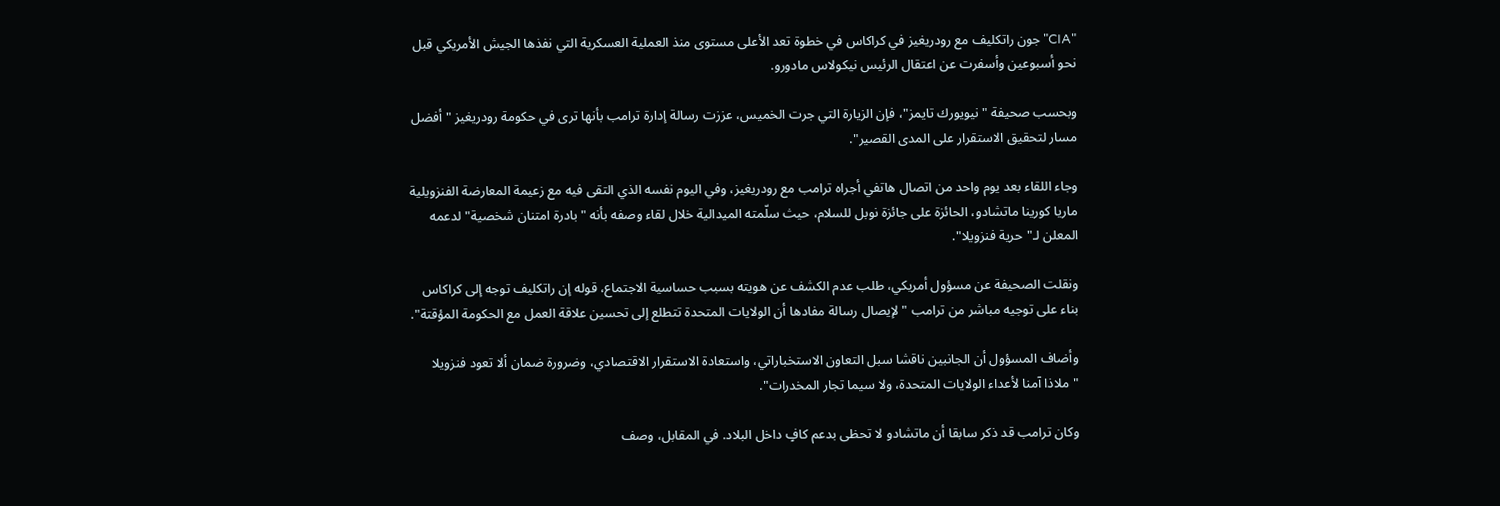"CIA" جون راتكليف مع رودريغيز في كراكاس في خطوة تعد الأعلى مستوى منذ العملية العسكرية التي نفذها الجيش الأمريكي قبل نحو أسبوعين وأسفرت عن اعتقال الرئيس نيكولاس مادورو.

وبحسب صحيفة "نيويورك تايمز"، فإن الزيارة التي جرت الخميس، عززت رسالة إدارة ترامب بأنها ترى في حكومة رودريغيز "أفضل مسار لتحقيق الاستقرار على المدى القصير".

وجاء اللقاء بعد يوم واحد من اتصال هاتفي أجراه ترامب مع رودريغيز، وفي اليوم نفسه الذي التقى فيه مع زعيمة المعارضة الفنزويلية ماريا كورينا ماتشادو، الحائزة على جائزة نوبل للسلام، حيث سلّمته الميدالية خلال لقاء وصفه بأنه "بادرة امتنان شخصية" لدعمه المعلن لـ"حرية فنزويلا".

ونقلت الصحيفة عن مسؤول أمريكي، طلب عدم الكشف عن هويته بسبب حساسية الاجتماع، قوله إن راتكليف توجه إلى كراكاس بناء على توجيه مباشر من ترامب "لإيصال رسالة مفادها أن الولايات المتحدة تتطلع إلى تحسين علاقة العمل مع الحكومة المؤقتة".

وأضاف المسؤول أن الجانبين ناقشا سبل التعاون الاستخباراتي، واستعادة الاستقرار الاقتصادي، وضرورة ضمان ألا تعود فنزويلا "ملاذا آمنا لأعداء الولايات المتحدة، ولا سيما تجار المخدرات".

وكان ترامب قد ذكر سابقا أن ماتشادو لا تحظى بدعم كافٍ داخل البلاد. في المقابل، وصف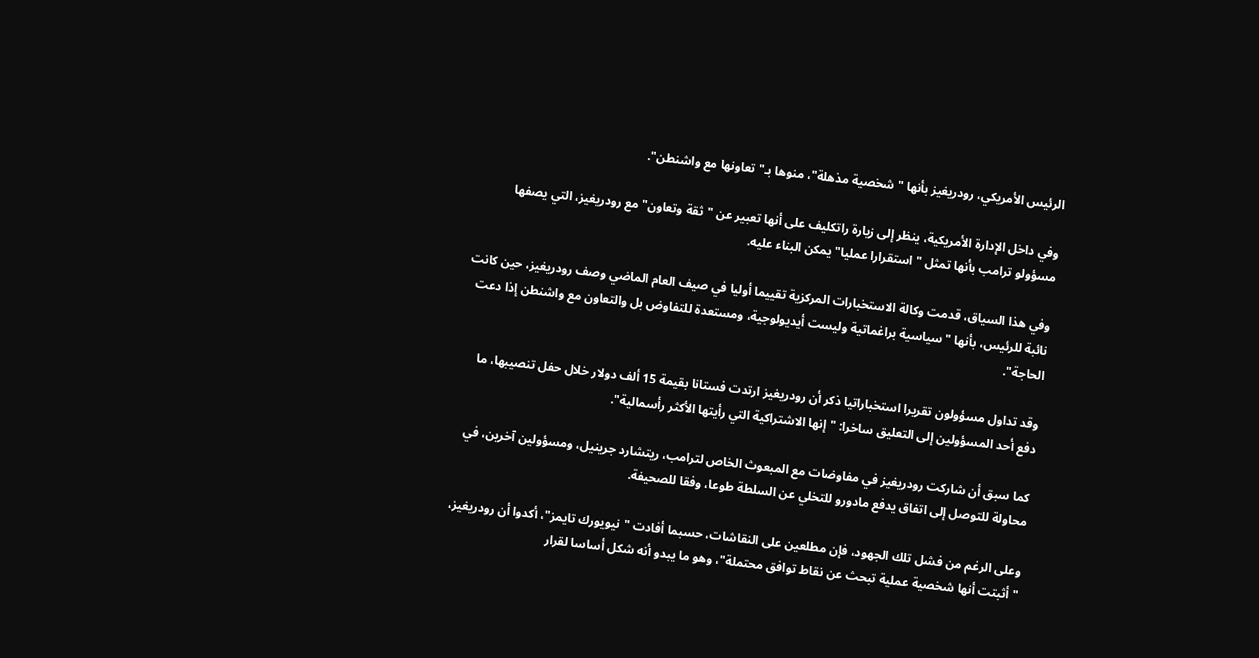الرئيس الأمريكي، رودريغيز بأنها "شخصية مذهلة"، منوها بـ"تعاونها مع واشنطن".

وفي داخل الإدارة الأمريكية، ينظر إلى زيارة راتكليف على أنها تعبير عن "ثقة وتعاون" مع رودريغيز، التي يصفها مسؤولو ترامب بأنها تمثل "استقرارا عمليا" يمكن البناء عليه.

وفي هذا السياق، قدمت وكالة الاستخبارات المركزية تقييما أوليا في صيف العام الماضي وصف رودريغيز، حين كانت نائبة للرئيس، بأنها "سياسية براغماتية وليست أيديولوجية، ومستعدة للتفاوض بل والتعاون مع واشنطن إذا دعت الحاجة".

وقد تداول مسؤولون تقريرا استخباراتيا ذكر أن رودريغيز ارتدت فستانا بقيمة 15 ألف دولار خلال حفل تنصيبها، ما دفع أحد المسؤولين إلى التعليق ساخرا: "إنها الاشتراكية التي رأيتها الأكثر رأسمالية".

كما سبق أن شاركت رودريغيز في مفاوضات مع المبعوث الخاص لترامب، ريتشارد جرينيل، ومسؤولين آخرين، في محاولة للتوصل إلى اتفاق يدفع مادورو للتخلي عن السلطة طوعا، وفقا للصحيفة.

وعلى الرغم من فشل تلك الجهود، فإن مطلعين على النقاشات، حسبما أفادت "نيويورك تايمز"، أكدوا أن رودريغيز، "أثبتت أنها شخصية عملية تبحث عن نقاط توافق محتملة"، وهو ما يبدو أنه شكل أساسا لقرار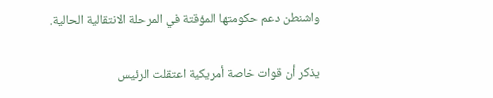واشنطن دعم حكومتها المؤقتة في المرحلة الانتقالية الحالية.

يذكر أن قوات خاصة أمريكية اعتقلت الرئيس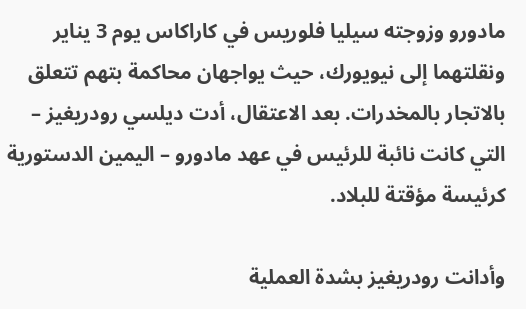مادورو وزوجته سيليا فلوريس في كاراكاس يوم 3 يناير ونقلتهما إلى نيويورك، حيث يواجهان محاكمة بتهم تتعلق بالاتجار بالمخدرات. بعد الاعتقال، أدت ديلسي رودريغيز – التي كانت نائبة للرئيس في عهد مادورو – اليمين الدستورية كرئيسة مؤقتة للبلاد.

وأدانت رودريغيز بشدة العملية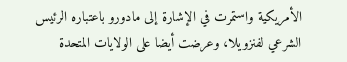الأمريكية واستمرت في الإشارة إلى مادورو باعتباره الرئيس الشرعي لفنزويلا، وعرضت أيضا على الولايات المتحدة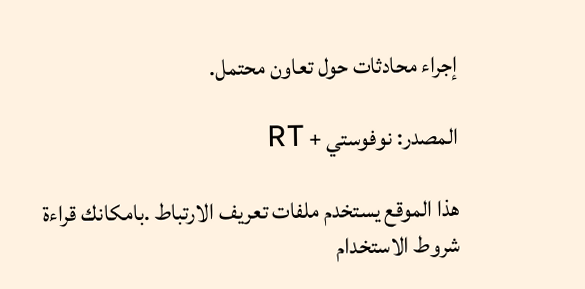إجراء محادثات حول تعاون محتمل.

المصدر: نوفوستي + RT

هذا الموقع يستخدم ملفات تعريف الارتباط .بامكانك قراءة شروط الاستخدام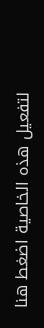لتفعيل هذه الخاصية اضغط هنا